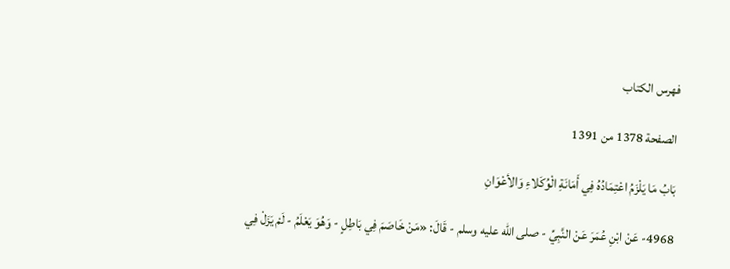فهرس الكتاب

الصفحة 1378 من 1391

بَابُ مَا يَلْزَمُ اعْتِمَادُهُ فِي أَمَانَةِ الْوُكَلاءِ وَالأعْوَانِ

4968- عَنْ ابْنِ عُمَرَ عَنْ النَّبِيِّ - صلى الله عليه وسلم - قَالَ: «مَنْ خَاصَمَ فِي بَاطِلٍ - وَهُوَ يَعْلَمُ - لَمْ يَزَلْ فِي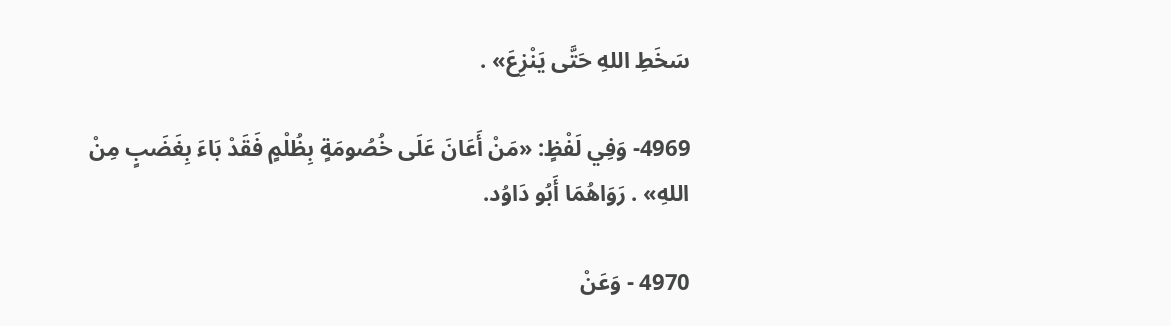سَخَطِ اللهِ حَتَّى يَنْزِعَ» .

4969- وَفِي لَفْظٍ: «مَنْ أَعَانَ عَلَى خُصُومَةٍ بِظُلْمٍ فَقَدْ بَاءَ بِغَضَبٍ مِنْ اللهِ» . رَوَاهُمَا أَبُو دَاوُد.

4970 - وَعَنْ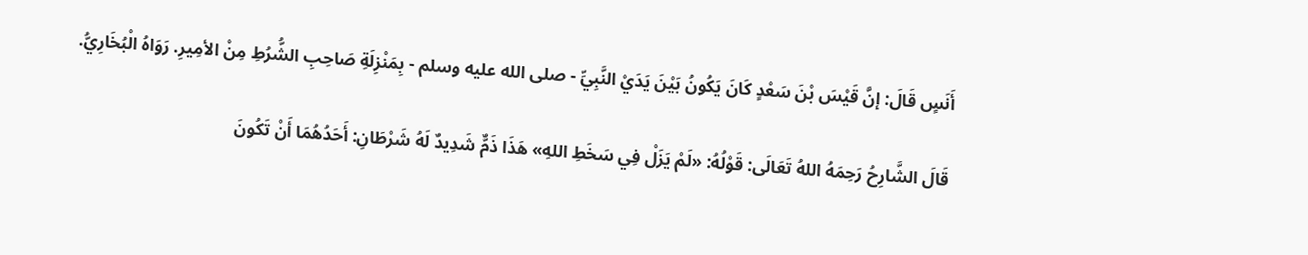أَنَسٍ قَالَ: إنَّ قَيْسَ بْنَ سَعْدٍ كَانَ يَكُونُ بَيْنَ يَدَيْ النَّبِيِّ - صلى الله عليه وسلم - بِمَنْزِلَةِ صَاحِبِ الشُّرُطِ مِنْ الأمِيرِ. رَوَاهُ الْبُخَارِيُّ.

قَالَ الشَّارِحُ رَحِمَهُ اللهُ تَعَالَى: قَوْلُهُ: «لَمْ يَزَلْ فِي سَخَطِ اللهِ» هَذَا ذَمٌّ شَدِيدٌ لَهُ شَرْطَانِ: أَحَدُهُمَا أَنْ تَكُونَ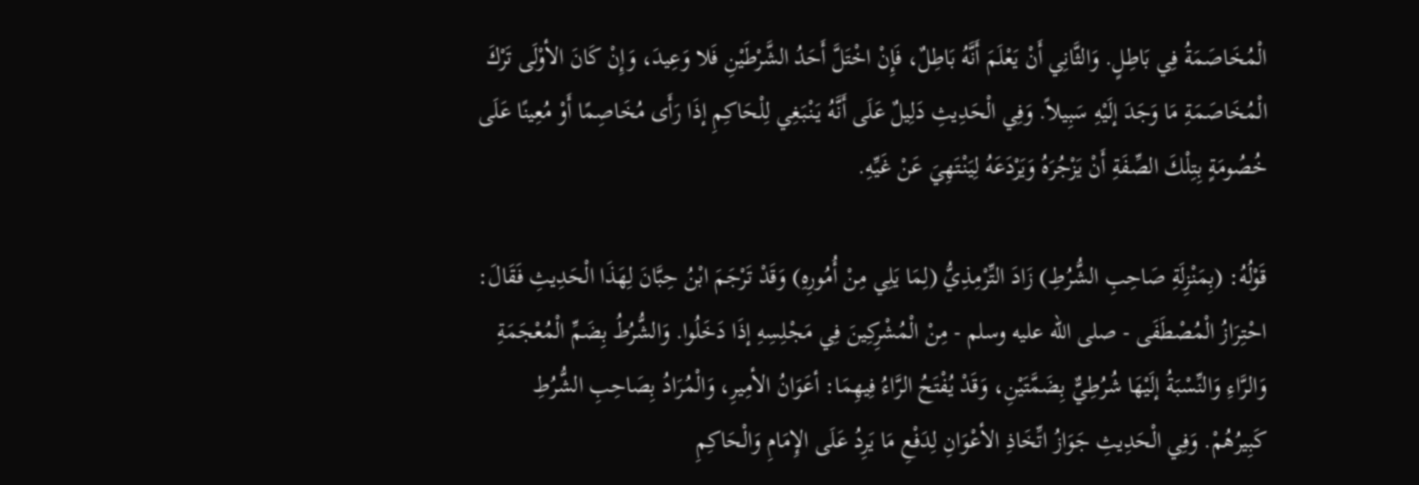الْمُخَاصَمَةُ فِي بَاطِلٍ. وَالثَّانِي أَنْ يَعْلَمَ أَنَّهُ بَاطِلٌ، فَإِنْ اخْتَلَّ أَحَدُ الشَّرْطَيْنِ فَلا وَعِيدَ، وَإِنْ كَانَ الأوْلَى تَرْكَ الْمُخَاصَمَةِ مَا وَجَدَ إلَيْهِ سَبِيلاً. وَفِي الْحَدِيثِ دَلِيلٌ عَلَى أَنَّهُ يَنْبَغِي لِلْحَاكِمِ إذَا رَأَى مُخَاصِمًا أَوْ مُعِينًا عَلَى خُصُومَةٍ بِتِلْكَ الصِّفَةِ أَنْ يَزْجُرَهُ وَيَرْدَعَهُ لِيَنْتَهِيَ عَنْ غَيِّهِ.

قَوْلُهُ: (بِمَنْزِلَةِ صَاحِبِ الشُّرُطِ) زَادَ التِّرْمِذِيُّ (لِمَا يَلِي مِنْ أُمُورِهِ) وَقَدْ تَرْجَمَ ابْنُ حِبَّانَ لِهَذَا الْحَدِيثِ فَقَالَ: احْتِرَازُ الْمُصْطَفَى - صلى الله عليه وسلم - مِنْ الْمُشْرِكِينَ فِي مَجْلِسِهِ إذَا دَخَلُوا. وَالشُّرُطُ بِضَمِّ الْمُعْجَمَةِ وَالرَّاءِ وَالنِّسْبَةُ إلَيْهَا شُرُطِيٌّ بِضَمَّتَيْنِ، وَقَدْ يُفْتَحُ الرَّاءُ فِيهِمَا: أعَوَانُ الأمِيرِ، وَالْمُرَادُ بِصَاحِبِ الشُّرُطِ كَبِيرُهُمْ. وَفِي الْحَدِيثِ جَوَازُ اتِّخَاذِ الأعْوَانِ لِدَفْعِ مَا يَرِدُ عَلَى الإِمَامِ وَالْحَاكِمِ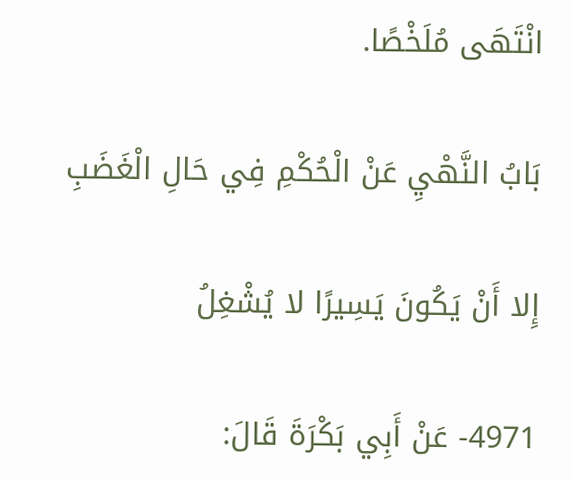انْتَهَى مُلَخْصًا.

بَابُ النَّهْيِ عَنْ الْحُكْمِ فِي حَالِ الْغَضَبِ

إِلا أَنْ يَكُونَ يَسِيرًا لا يُشْغِلُ

4971- عَنْ أَبِي بَكْرَةَ قَالَ: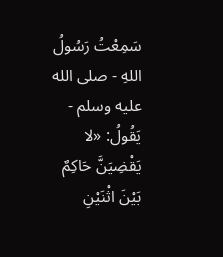سَمِعْتُ رَسُولُ اللهِ - صلى الله عليه وسلم - يَقُولُ: «لا يَقْضِيَنَّ حَاكِمٌ بَيْنَ اثْنَيْنِ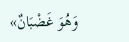وَهُوَ غَضْبَانٌ»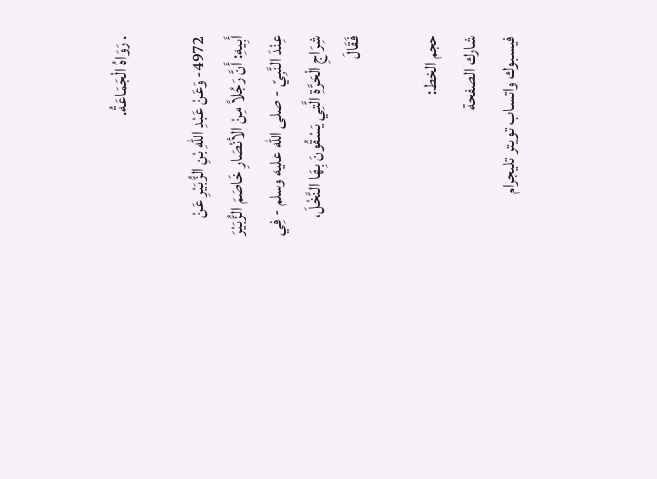. رَوَاهُ الْجَمَاعَةُ.

4972- وَعَنْ عَبْدِ اللهِ بْنِ الزُّبَيْرِ عَنْ أَبِيهِ: أَنَّ رَجُلاً مِنْ الأنْصَارِ خَاصَمَ الزُّبَيْرَ عِنْدَ النَّبِيّ - صلى الله عليه وسلم - فِي شِرَاجِ الْحَرَّةِ الَّتِي يَسْقُونَ بِهَا النَّخْلَ، فَقَالَ

حجم الخط:
شارك الصفحة
فيسبوك واتساب تويتر تليجرام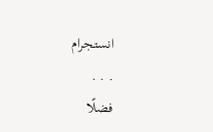انستجرام
. . .
فضلًا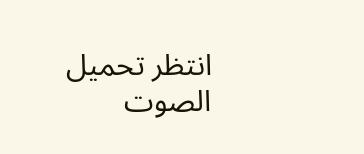انتظر تحميل الصوت